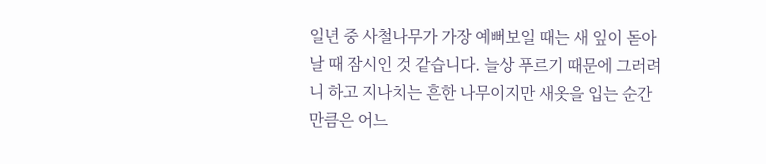일년 중 사철나무가 가장 예뻐보일 때는 새 잎이 돋아날 때 잠시인 것 같습니다. 늘상 푸르기 때문에 그러려니 하고 지나치는 흔한 나무이지만 새옷을 입는 순간 만큼은 어느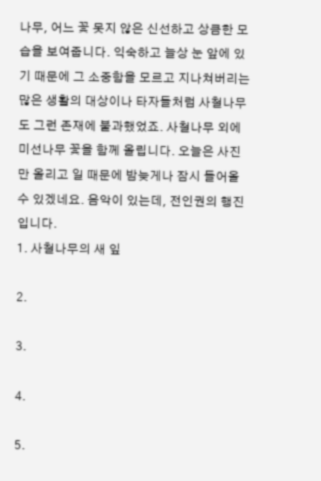나무, 어느 꽃 못지 않은 신선하고 상큼한 모습을 보여줍니다. 익숙하고 늘상 눈 앞에 있기 때문에 그 소중함을 모르고 지나쳐버리는 많은 생활의 대상이나 타자들처럼 사철나무도 그런 존재에 불과했었죠. 사철나무 외에 미선나무 꽃을 함께 올립니다. 오늘은 사진만 올리고 일 때문에 밤늦게나 잠시 들어올 수 있겠네요. 음악이 있는데, 전인권의 행진입니다.
1. 사철나무의 새 잎

2.

3.

4.

5.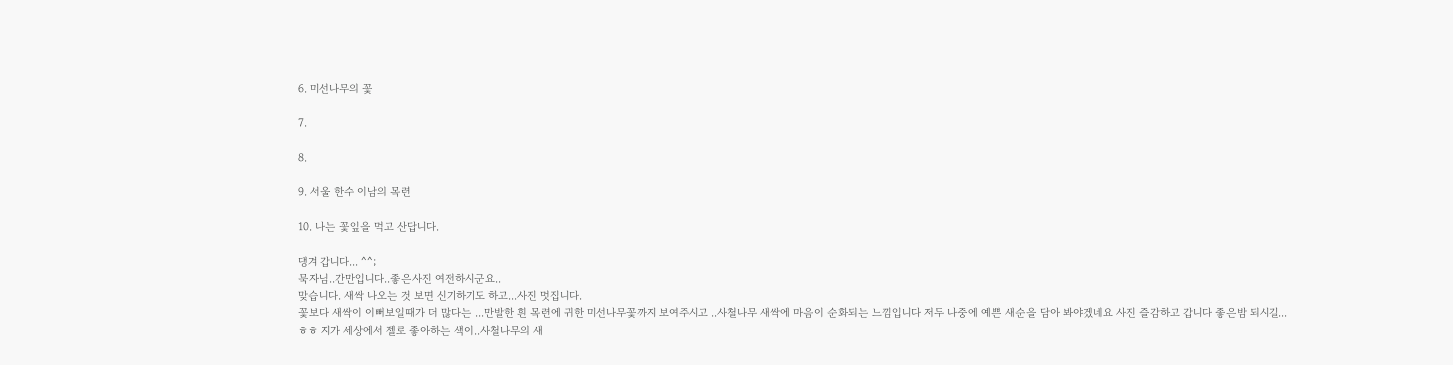6. 미선나무의 꽃

7.

8.

9. 서울 한수 이남의 목련

10. 나는 꽃잎을 먹고 산답니다.

댕겨 갑니다... ^^;
묵자님..간만입니다..좋은사진 여전하시군요..
맞습니다. 새싹 나오는 것 보면 신기하기도 하고...사진 멋집니다.
꽃보다 새싹이 이뻐보일때가 더 많다는 ...만발한 흰 목련에 귀한 미선나무꽃까지 보여주시고 ..사철나무 새싹에 마음이 순화되는 느낌입니다 저두 나중에 예쁜 새순을 담아 봐야겠네요 사진 즐감하고 갑니다 좋은밤 되시길...
ㅎㅎ 지가 세상에서 젤로 좋아하는 색이..사철나무의 새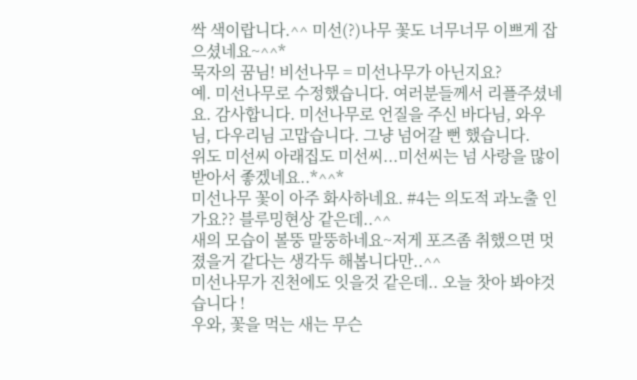싹 색이랍니다.^^ 미선(?)나무 꽃도 너무너무 이쁘게 잡으셨네요~^^*
묵자의 꿈님! 비선나무 = 미선나무가 아닌지요?
예. 미선나무로 수정했습니다. 여러분들께서 리플주셨네요. 감사합니다. 미선나무로 언질을 주신 바다님, 와우님, 다우리님 고맙습니다. 그냥 넘어갈 뻔 했습니다.
위도 미선씨 아래집도 미선씨...미선씨는 넘 사랑을 많이 받아서 좋겠네요..*^^*
미선나무 꽃이 아주 화사하네요. #4는 의도적 과노출 인가요?? 블루밍현상 같은데..^^
새의 모습이 볼뚱 말뚱하네요~저게 포즈좀 취했으면 멋졌을거 같다는 생각두 해봅니다만..^^
미선나무가 진천에도 잇을것 같은데.. 오늘 찻아 봐야것습니다 !
우와, 꽃을 먹는 새는 무슨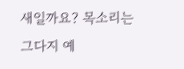새일까요? 목소리는 그다지 예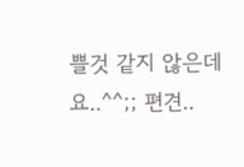쁠것 같지 않은데요..^^;; 편견..